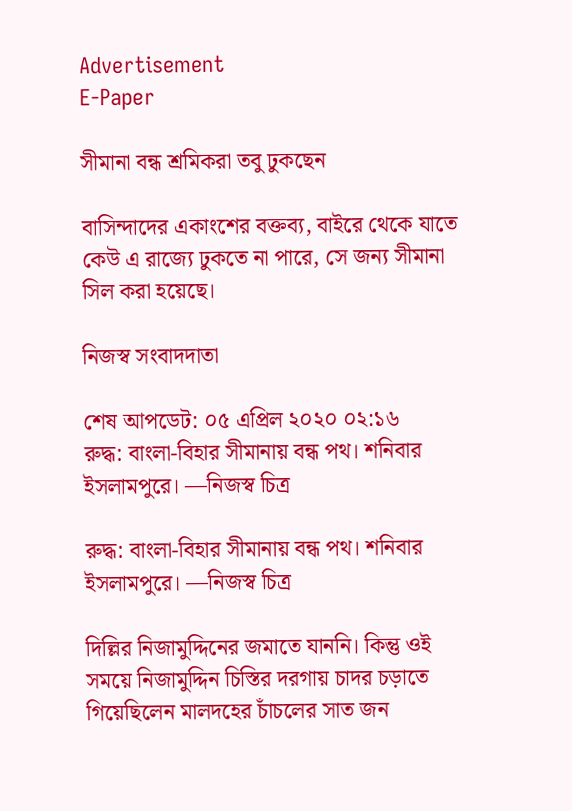Advertisement
E-Paper

সীমানা বন্ধ শ্রমিকরা তবু ঢুকছেন

বাসিন্দাদের একাংশের বক্তব্য, বাইরে থেকে যাতে কেউ এ রাজ্যে ঢুকতে না পারে, সে জন্য সীমানা সিল করা হয়েছে।

নিজস্ব সংবাদদাতা

শেষ আপডেট: ০৫ এপ্রিল ২০২০ ০২:১৬
রুদ্ধ: বাংলা-বিহার সীমানায় বন্ধ পথ। শনিবার ইসলামপুরে। —নিজস্ব চিত্র

রুদ্ধ: বাংলা-বিহার সীমানায় বন্ধ পথ। শনিবার ইসলামপুরে। —নিজস্ব চিত্র

দিল্লির নিজামুদ্দিনের জমাতে যাননি। কিন্তু ওই সময়ে নিজামুদ্দিন চিস্তির দরগায় চাদর চড়াতে গিয়েছিলেন মালদহের চাঁচলের সাত জন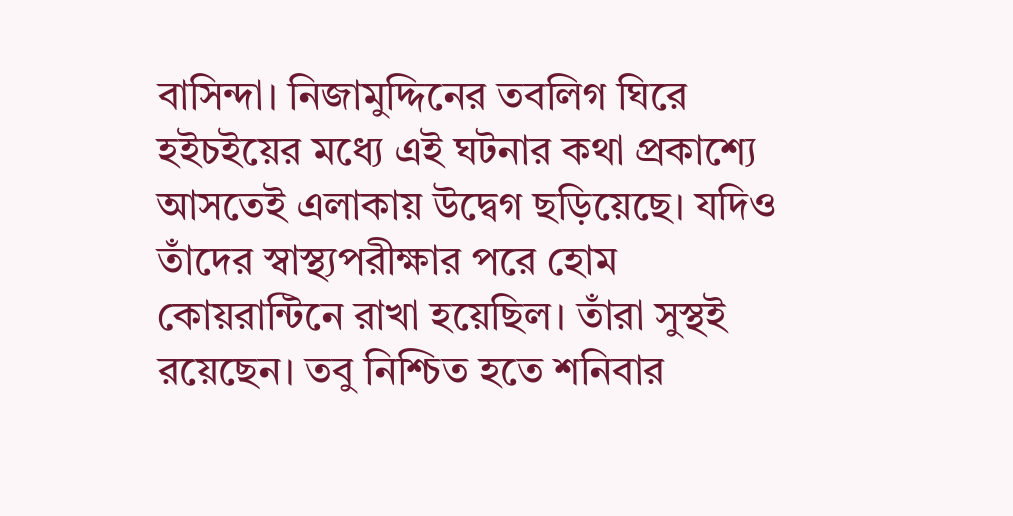বাসিন্দা। নিজামুদ্দিনের তবলিগ ঘিরে হইচইয়ের মধ্যে এই ঘটনার কথা প্রকাশ্যে আসতেই এলাকায় উদ্বেগ ছড়িয়েছে। যদিও তাঁদের স্বাস্থ্যপরীক্ষার পরে হোম কোয়রান্টিনে রাখা হয়েছিল। তাঁরা সুস্থই রয়েছেন। তবু নিশ্চিত হতে শনিবার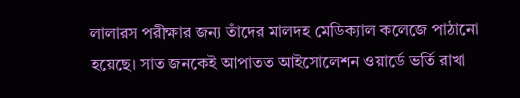লালারস পরীক্ষার জন্য তাঁদের মালদহ মেডিক্যাল কলেজে পাঠানো হয়েছে। সাত জনকেই আপাতত আইসোলেশন ওয়ার্ডে ভর্তি রাখা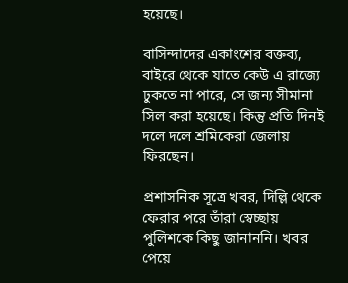হয়েছে।

বাসিন্দাদের একাংশের বক্তব্য, বাইরে থেকে যাতে কেউ এ রাজ্যে ঢুকতে না পারে, সে জন্য সীমানা সিল করা হয়েছে। কিন্তু প্রতি দিনই দলে দলে শ্রমিকেরা জেলায় ফিরছেন।

প্রশাসনিক সূত্রে খবর, দিল্লি থেকে ফেরার পরে তাঁরা স্বেচ্ছায় পুলিশকে কিছু জানাননি। খবর পেয়ে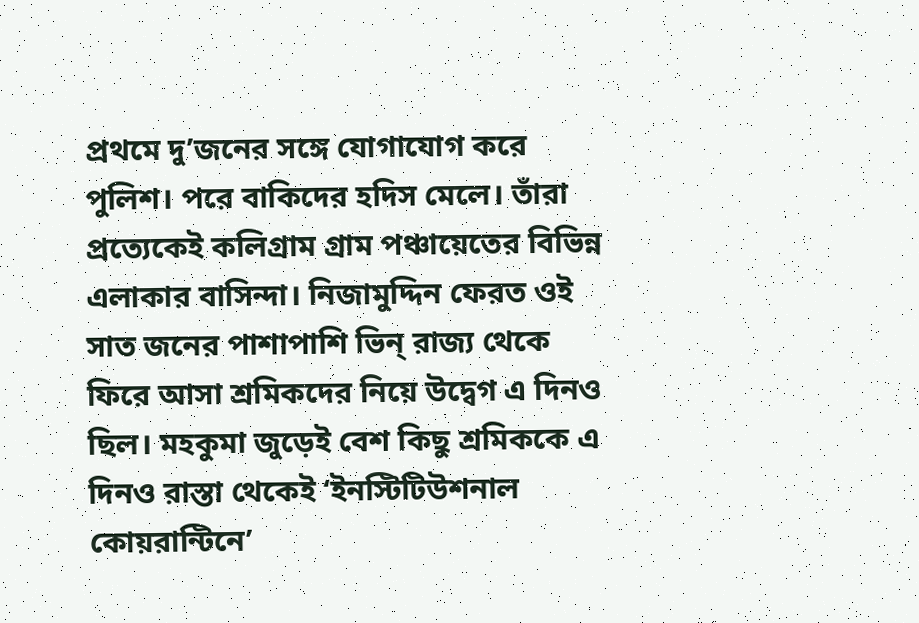প্রথমে দু’জনের সঙ্গে যোগাযোগ করে পুলিশ। পরে বাকিদের হদিস মেলে। তাঁরা প্রত্যেকেই কলিগ্রাম গ্রাম পঞ্চায়েতের বিভিন্ন এলাকার বাসিন্দা। নিজামুদ্দিন ফেরত ওই সাত জনের পাশাপাশি ভিন্‌ রাজ্য থেকে ফিরে আসা শ্রমিকদের নিয়ে উদ্বেগ এ দিনও ছিল। মহকুমা জুড়েই বেশ কিছু শ্রমিককে এ দিনও রাস্তা থেকেই ‘ইনস্টিটিউশনাল কোয়রান্টিনে’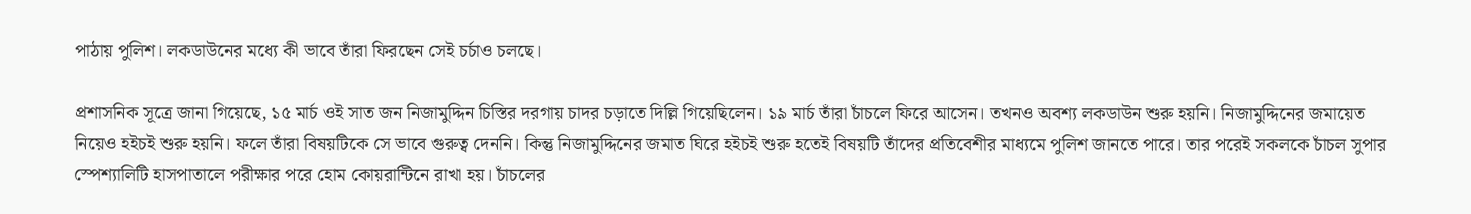পাঠায় পুলিশ। লকডাউনের মধ্যে কী ভাবে তাঁরা ফিরছেন সেই চর্চাও চলছে।

প্রশাসনিক সূত্রে জানা গিয়েছে, ১৫ মার্চ ওই সাত জন নিজামুদ্দিন চিস্তির দরগায় চাদর চড়াতে দিল্লি গিয়েছিলেন। ১৯ মার্চ তাঁরা চাঁচলে ফিরে আসেন। তখনও অবশ্য লকডাউন শুরু হয়নি। নিজামুদ্দিনের জমায়েত নিয়েও হইচই শুরু হয়নি। ফলে তাঁরা বিষয়টিকে সে ভাবে গুরুত্ব দেননি। কিন্তু নিজামুদ্দিনের জমাত ঘিরে হইচই শুরু হতেই বিষয়টি তাঁদের প্রতিবেশীর মাধ্যমে পুলিশ জানতে পারে। তার পরেই সকলকে চাঁচল সুপার স্পেশ্যালিটি হাসপাতালে পরীক্ষার পরে হোম কোয়রান্টিনে রাখা হয়। চাঁচলের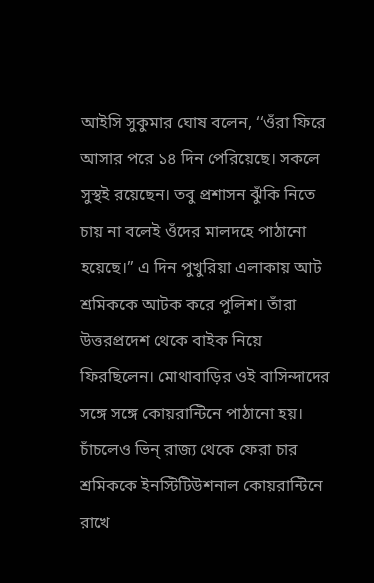আইসি সুকুমার ঘোষ বলেন, ‘‘ওঁরা ফিরে আসার পরে ১৪ দিন পেরিয়েছে। সকলে সুস্থই রয়েছেন। তবু প্রশাসন ঝুঁকি নিতে চায় না বলেই ওঁদের মালদহে পাঠানো হয়েছে।’’ এ দিন পুখুরিয়া এলাকায় আট শ্রমিককে আটক করে পুলিশ। তাঁরা উত্তরপ্রদেশ থেকে বাইক নিয়ে ফিরছিলেন। মোথাবাড়ির ওই বাসিন্দাদের সঙ্গে সঙ্গে কোয়রান্টিনে পাঠানো হয়। চাঁচলেও ভিন্‌ রাজ্য থেকে ফেরা চার শ্রমিককে ইনস্টিটিউশনাল কোয়রান্টিনে রাখে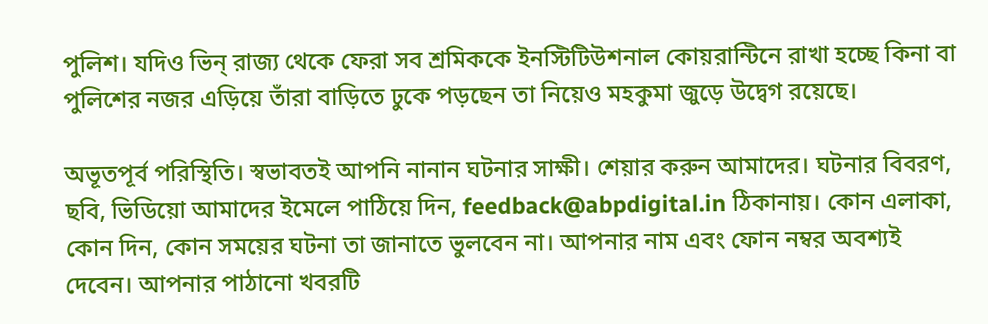পুলিশ। যদিও ভিন্‌ রাজ্য থেকে ফেরা সব শ্রমিককে ইনস্টিটিউশনাল কোয়রান্টিনে রাখা হচ্ছে কিনা বা পুলিশের নজর এড়িয়ে তাঁরা বাড়িতে ঢুকে পড়ছেন তা নিয়েও মহকুমা জুড়ে উদ্বেগ রয়েছে।

অভূতপূর্ব পরিস্থিতি। স্বভাবতই আপনি নানান ঘটনার সাক্ষী। শেয়ার করুন আমাদের। ঘটনার বিবরণ, ছবি, ভিডিয়ো আমাদের ইমেলে পাঠিয়ে দিন, feedback@abpdigital.in ঠিকানায়। কোন এলাকা, কোন দিন, কোন সময়ের ঘটনা তা জানাতে ভুলবেন না। আপনার নাম এবং ফোন নম্বর অবশ্যই দেবেন। আপনার পাঠানো খবরটি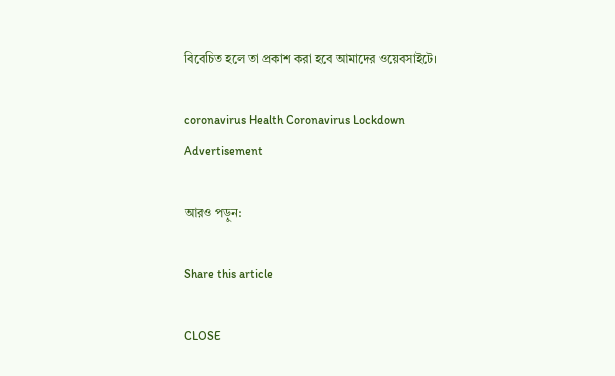বিবেচিত হলে তা প্রকাশ করা হবে আমাদের ওয়েবসাইটে।

coronavirus Health Coronavirus Lockdown
Advertisement

আরও পড়ুন:

Share this article

CLOSE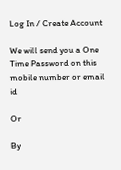Log In / Create Account

We will send you a One Time Password on this mobile number or email id

Or

By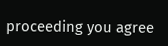proceeding you agree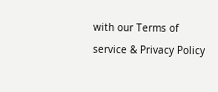with our Terms of service & Privacy Policy